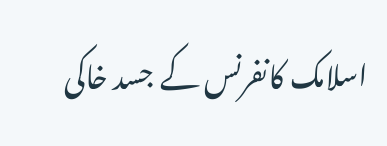اسلامک کانفرنس کے جسد خاکی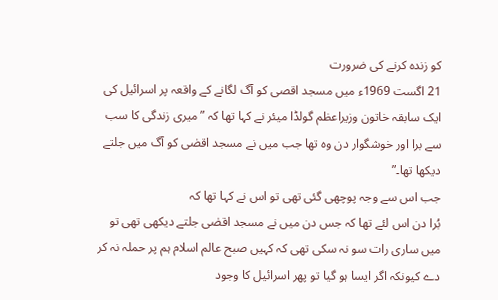کو زندہ کرنے کی ضرورت
21 اگست 1969ء میں مسجد اقصی کو آگ لگانے کے واقعہ پر اسرائیل کی ایک سابقہ خاتون وزیراعظم گولڈا میئر نے کہا تھا کہ ”میری زندگی کا سب سے برا اور خوشگوار دن وہ تھا جب میں نے مسجد اقصٰی کو آگ میں جلتے دیکھا تھا۔”
جب اس سے وجہ پوچھی گئی تھی تو اس نے کہا تھا کہ
بُرا دن اس لئے تھا کہ جس دن میں نے مسجد اقصٰی جلتے دیکھی تھی تو میں ساری رات سو نہ سکی تھی کہ کہیں صبح عالم اسلام ہم پر حملہ نہ کر دے کیونکہ اگر ایسا ہو گیا تو پھر اسرائیل کا وجود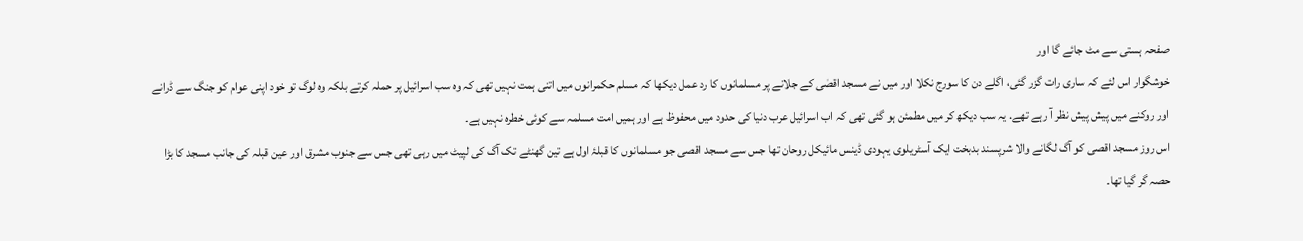صفحہ ہستی سے مٹ جائے گا اور
خوشگوار اس لئے کہ ساری رات گزر گئی، اگلے دن کا سورج نکلا اور میں نے مسجد اقصٰی کے جلانے پر مسلمانوں کا رد عمل دیکھا کہ مسلم حکمرانوں میں اتنی ہمت نہیں تھی کہ وہ سب اسرائیل پر حملہ کرتے بلکہ وہ لوگ تو خود اپنی عوام کو جنگ سے ڈرانے اور روکنے میں پیش پیش نظر آ رہے تھے. یہ سب دیکھ کر میں مطمئن ہو گئی تھی کہ اب اسرائیل عرب دنیا کی حدود میں محفوظ ہے اور ہمیں امت مسلمہ سے کوئی خطرہ نہیں ہے۔
اس روز مسجد اقصی کو آگ لگانے والا شرپسند بدبخت ایک آسٹریلوی یہودی ڈینس مائیکل روحان تھا جس سے مسجد اقصی جو مسلمانوں کا قبلۂ اول ہے تین گھنٹے تک آگ کی لپیٹ میں رہی تھی جس سے جنوب مشرق اور عین قبلہ کی جانب مسجد کا بڑا حصہ گر گیا تھا۔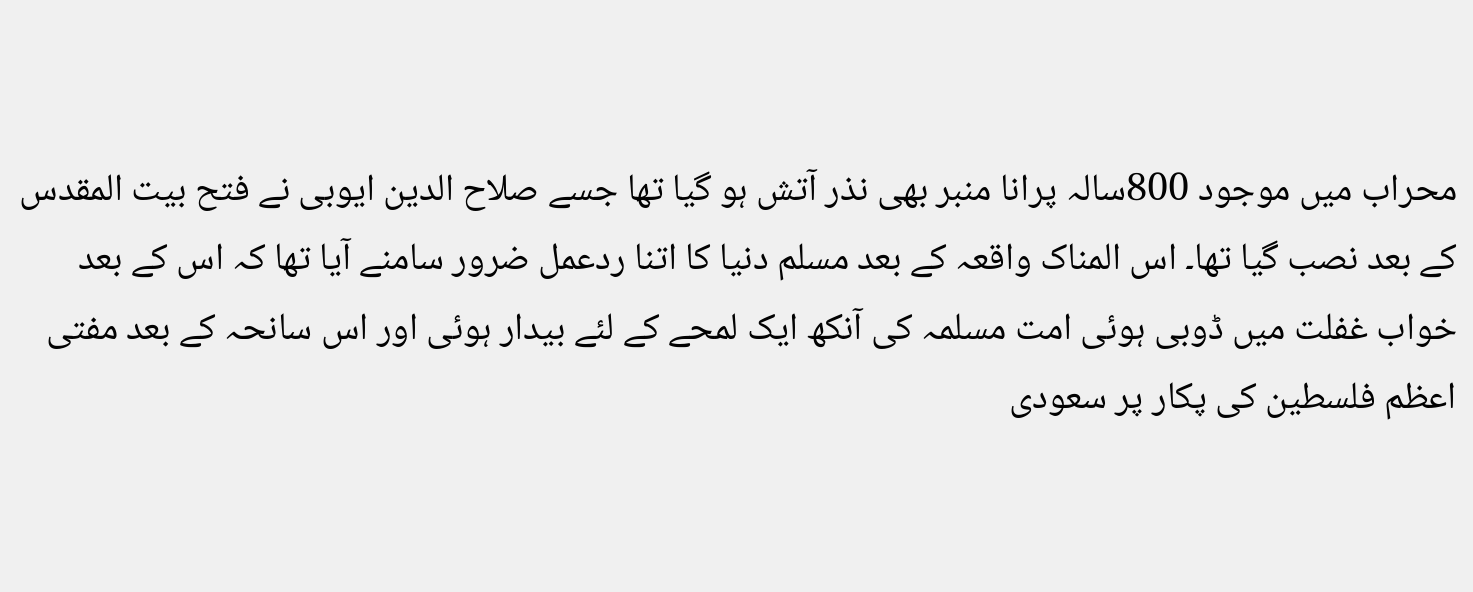محراب میں موجود 800سالہ پرانا منبر بھی نذر آتش ہو گیا تھا جسے صلاح الدین ایوبی نے فتح بیت المقدس کے بعد نصب گیا تھا۔ اس المناک واقعہ کے بعد مسلم دنیا کا اتنا ردعمل ضرور سامنے آیا تھا کہ اس کے بعد خواب غفلت میں ڈوبی ہوئی امت مسلمہ کی آنکھ ایک لمحے کے لئے بیدار ہوئی اور اس سانحہ کے بعد مفتی اعظم فلسطین کی پکار پر سعودی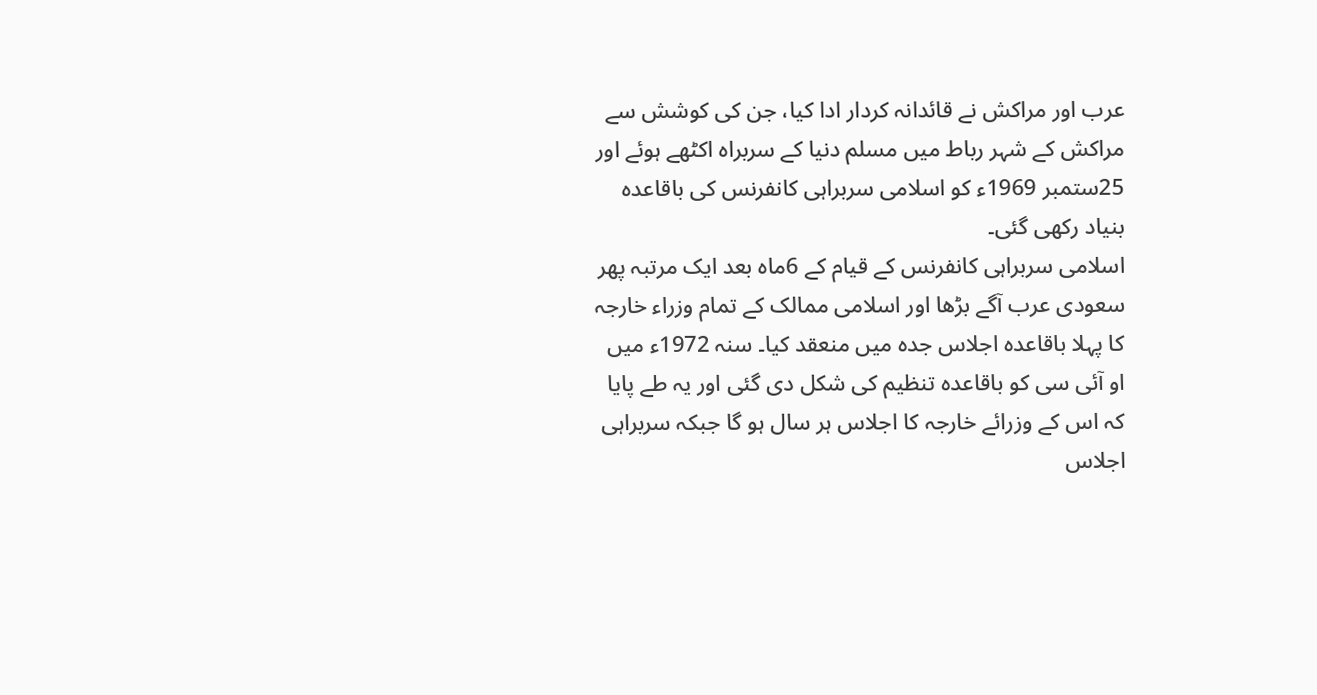عرب اور مراکش نے قائدانہ کردار ادا کیا، جن کی کوشش سے مراکش کے شہر رباط میں مسلم دنیا کے سربراہ اکٹھے ہوئے اور 25ستمبر 1969ء کو اسلامی سربراہی کانفرنس کی باقاعدہ بنیاد رکھی گئی۔
اسلامی سربراہی کانفرنس کے قیام کے 6ماہ بعد ایک مرتبہ پھر سعودی عرب آگے بڑھا اور اسلامی ممالک کے تمام وزراء خارجہ کا پہلا باقاعدہ اجلاس جدہ میں منعقد کیا۔ سنہ 1972ء میں او آئی سی کو باقاعدہ تنظیم کی شکل دی گئی اور یہ طے پایا کہ اس کے وزرائے خارجہ کا اجلاس ہر سال ہو گا جبکہ سربراہی اجلاس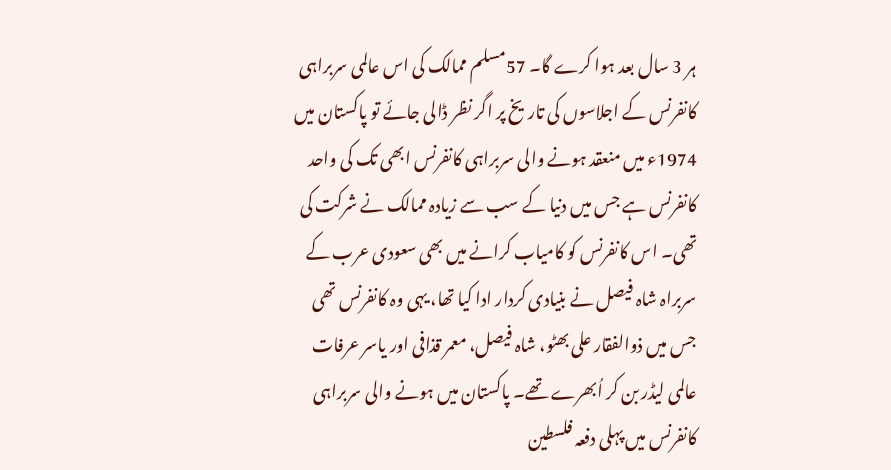ہر 3 سال بعد ہوا کرے گا۔ 57مسلم ممالک کی اس عالمی سربراہی کانفرنس کے اجلاسوں کی تاریخ پر اگر نظر ڈالی جائے تو پاکستان میں 1974ء میں منعقد ہونے والی سربراہی کانفرنس ابھی تک کی واحد کانفرنس ہے جس میں دنیا کے سب سے زیادہ ممالک نے شرکت کی تھی۔ اس کانفرنس کو کامیاب کرانے میں بھی سعودی عرب کے سربراہ شاہ فیصل نے بنیادی کردار ادا کیا تھا، یہی وہ کانفرنس تھی جس میں ذوالفقار علی بھٹو، شاہ فیصل، معمر قذافی اور یاسر عرفات عالمی لیڈر بن کر اُبھرے تھے۔ پاکستان میں ہونے والی سربراہی کانفرنس میں پہلی دفعہ فلسطین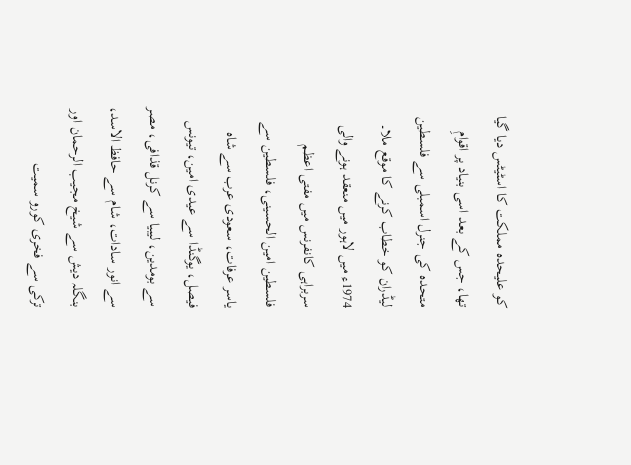کو علیحدہ مملکت کا اسٹیٹس دیا گیا تھا، جس کے بعد اسی بنیاد پر اقوامِ متحدہ کی جنرل اسمبلی سے فلسطین لیڈران کو خطاب کرنے کا موقع ملا۔ 1974ء میں لاہور میں منعقد ہونے والی سربراہی کانفرنس میں مفتی اعظم فلسطین امین الحسینی، فلسطین سے یاسر عرفات، سعودی عرب سے شاہ فیصل، یوگنڈا سے عیدی امین، تیونس سے بومدین، لیبیا سے کرنل قذافی، مصر سے انور سادات، شام سے حافظ الاسد، بنگلہ دیش سے شیخ مجیب الرحمان اور ترکی سے فخری کورو سمیت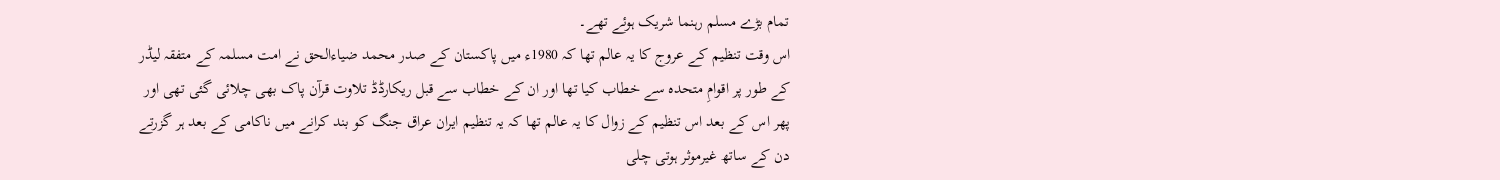تمام بڑے مسلم رہنما شریک ہوئے تھے۔
اس وقت تنظیم کے عروج کا یہ عالم تھا کہ 1980ء میں پاکستان کے صدر محمد ضیاءالحق نے امت مسلمہ کے متفقہ لیڈر کے طور پر اقوامِ متحدہ سے خطاب کیا تھا اور ان کے خطاب سے قبل ریکارڈڈ تلاوت قرآن پاک بھی چلائی گئی تھی اور پھر اس کے بعد اس تنظیم کے زوال کا یہ عالم تھا کہ یہ تنظیم ایران عراق جنگ کو بند کرانے میں ناکامی کے بعد ہر گزرتے دن کے ساتھ غیرموثر ہوتی چلی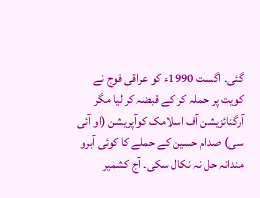گئی۔ اگست 1990ء کو عراقی فوج نے کویت پر حملہ کر کے قبضہ کر لیا مگر آرگنائزیشن آف اسلامک کوآپریشن (او آئی سی) صدام حسین کے حملے کا کوئی آبرو مندانہ حل نہ نکال سکی۔ آج کشمیر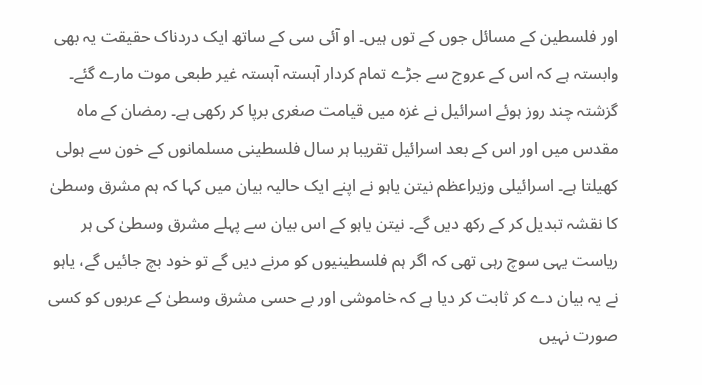اور فلسطین کے مسائل جوں کے توں ہیں۔ او آئی سی کے ساتھ ایک دردناک حقیقت یہ بھی وابستہ ہے کہ اس کے عروج سے جڑے تمام کردار آہستہ آہستہ غیر طبعی موت مارے گئے۔
گزشتہ چند روز ہوئے اسرائیل نے غزہ میں قیامت صغری برپا کر رکھی ہے۔ رمضان کے ماہ مقدس میں اور اس کے بعد اسرائیل تقریبا ہر سال فلسطینی مسلمانوں کے خون سے ہولی کھیلتا ہے۔ اسرائیلی وزیراعظم نیتن یاہو نے اپنے ایک حالیہ بیان میں کہا کہ ہم مشرق وسطیٰ کا نقشہ تبدیل کر کے رکھ دیں گے۔ نیتن یاہو کے اس بیان سے پہلے مشرق وسطیٰ کی ہر ریاست یہی سوچ رہی تھی کہ اگر ہم فلسطینیوں کو مرنے دیں گے تو خود بچ جائیں گے، یاہو نے یہ بیان دے کر ثابت کر دیا ہے کہ خاموشی اور بے حسی مشرق وسطیٰ کے عربوں کو کسی صورت نہیں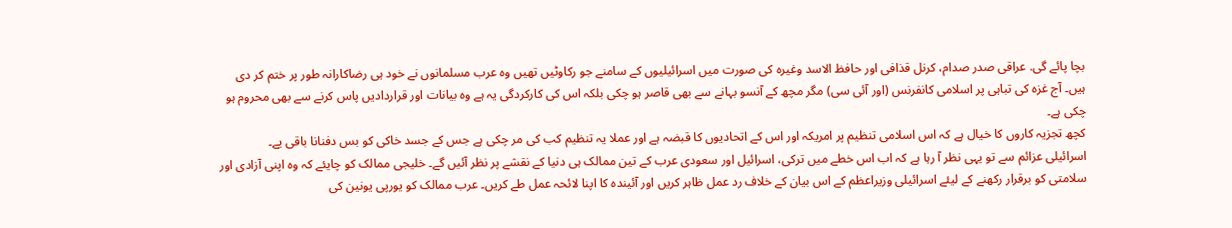بچا پائے گی. عراقی صدر صدام، کرنل قذافی اور حافظ الاسد وغیرہ کی صورت میں اسرائیلیوں کے سامنے جو رکاوٹیں تھیں وہ عرب مسلمانوں نے خود ہی رضاکارانہ طور پر ختم کر دی ہیں۔ آج غزہ کی تباہی پر اسلامی کانفرنس (اور آئی سی) مگر مچھ کے آنسو بہانے سے بھی قاصر ہو چکی بلکہ اس کی کارکردگی یہ ہے وہ بیانات اور قراردادیں پاس کرنے سے بھی محروم ہو چکی ہے۔
کچھ تجزیہ کاروں کا خیال ہے کہ اس اسلامی تنظیم پر امریکہ اور اس کے اتحادیوں کا قبضہ ہے اور عملا یہ تنظیم کب کی مر چکی ہے جس کے جسد خاکی کو بس دفنانا باقی یے۔
اسرائیلی عزائم سے تو یہی نظر آ رہا ہے کہ اب اس خطے میں ترکی، اسرائیل اور سعودی عرب کے تین ممالک ہی دنیا کے نقشے پر نظر آئیں گے۔ خلیجی ممالک کو چایئے کہ وہ اپنی آزادی اور سلامتی کو برقرار رکھنے کے لیئے اسرائیلی وزیراعظم کے اس بیان کے خلاف رد عمل ظاہر کریں اور آئیندہ کا اپنا لائحہ عمل طے کریں۔ عرب ممالک کو یورپی یونین کی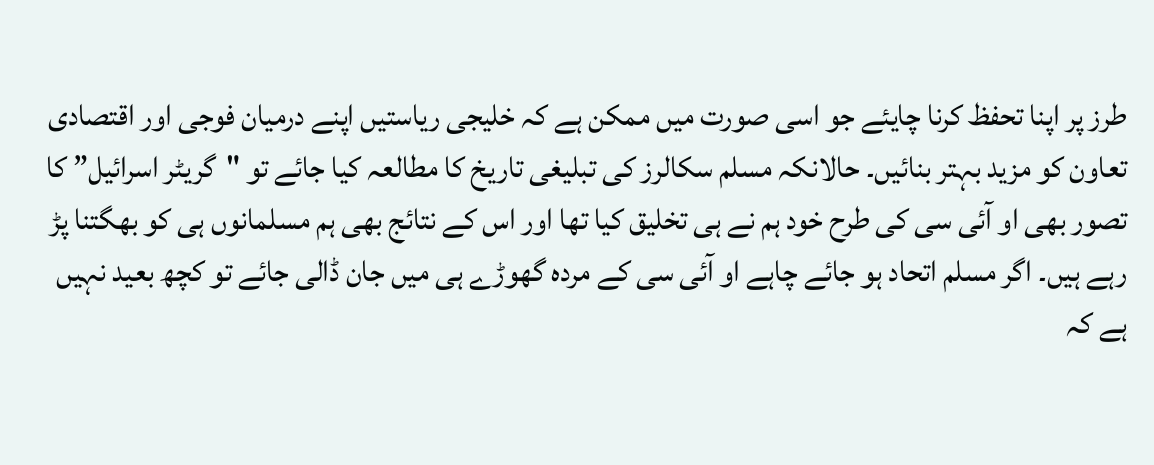طرز پر اپنا تحفظ کرنا چایئے جو اسی صورت میں ممکن ہے کہ خلیجی ریاستیں اپنے درمیان فوجی اور اقتصادی تعاون کو مزید بہتر بنائیں۔ حالانکہ مسلم سکالرز کی تبلیغی تاریخ کا مطالعہ کیا جائے تو "گریٹر اسرائیل” کا تصور بھی او آئی سی کی طرح خود ہم نے ہی تخلیق کیا تھا اور اس کے نتائج بھی ہم مسلمانوں ہی کو بھگتنا پڑ رہے ہیں۔ اگر مسلم اتحاد ہو جائے چاہے او آئی سی کے مردہ گھوڑے ہی میں جان ڈالی جائے تو کچھ بعید نہیں ہے کہ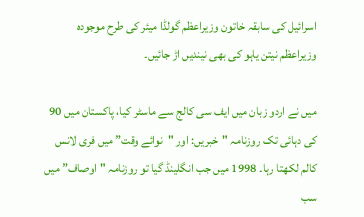اسرائیل کی سابقہ خاتون وزیراعظم گولڈا میئر کی طرح موجودہ وزیراعظم نیتن یاہو کی بھی نیندیں اڑ جائیں۔

میں نے اردو زبان میں ایف سی کالج سے ماسٹر کیا، پاکستان میں 90 کی دہائی تک روزنامہ "خبریں: اور "نوائے وقت” میں فری لانس کالم لکھتا رہا۔ 1998 میں جب انگلینڈ گیا تو روزنامہ "اوصاف” میں سب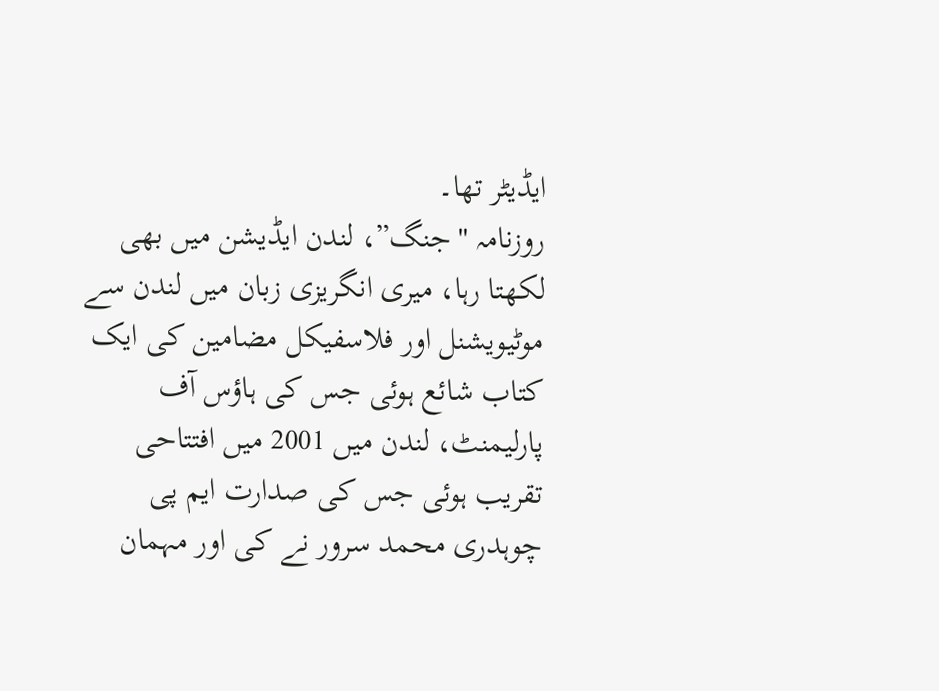ایڈیٹر تھا۔
روزنامہ "جنگ”، لندن ایڈیشن میں بھی لکھتا رہا، میری انگریزی زبان میں لندن سے موٹیویشنل اور فلاسفیکل مضامین کی ایک کتاب شائع ہوئی جس کی ہاؤس آف پارلیمنٹ، لندن میں 2001 میں افتتاحی تقریب ہوئی جس کی صدارت ایم پی چوہدری محمد سرور نے کی اور مہمان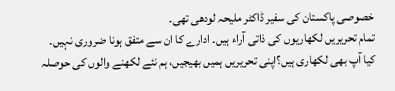خصوصی پاکستان کی سفیر ڈاکٹر ملیحہ لودھی تھی۔
تمام تحریریں لکھاریوں کی ذاتی آراء ہیں۔ ادارے کا ان سے متفق ہونا ضروری نہیں۔
کیا آپ بھی لکھاری ہیں؟اپنی تحریریں ہمیں بھیجیں، ہم نئے لکھنے والوں کی حوصلہ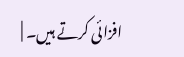افزائی کرتے ہیں۔ |